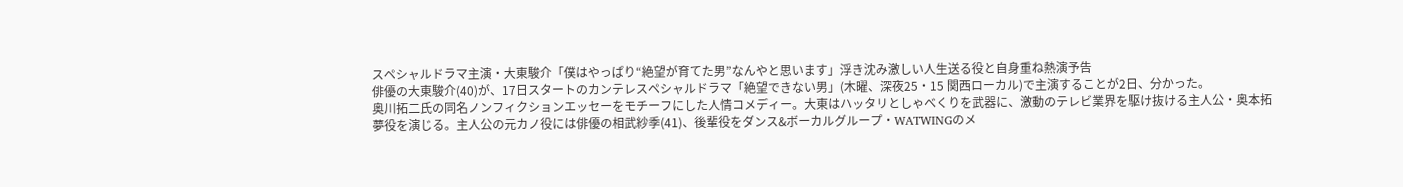スペシャルドラマ主演・大東駿介「僕はやっぱり“絶望が育てた男”なんやと思います」浮き沈み激しい人生送る役と自身重ね熱演予告
俳優の大東駿介(40)が、17日スタートのカンテレスペシャルドラマ「絶望できない男」(木曜、深夜25・15 関西ローカル)で主演することが2日、分かった。
奥川拓二氏の同名ノンフィクションエッセーをモチーフにした人情コメディー。大東はハッタリとしゃべくりを武器に、激動のテレビ業界を駆け抜ける主人公・奥本拓夢役を演じる。主人公の元カノ役には俳優の相武紗季(41)、後輩役をダンス&ボーカルグループ・WATWINGのメ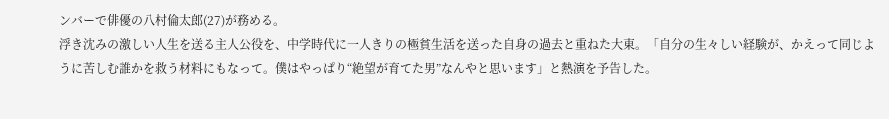ンバーで俳優の八村倫太郎(27)が務める。
浮き沈みの激しい人生を送る主人公役を、中学時代に一人きりの極貧生活を送った自身の過去と重ねた大東。「自分の生々しい経験が、かえって同じように苦しむ誰かを救う材料にもなって。僕はやっぱり“絶望が育てた男”なんやと思います」と熱演を予告した。